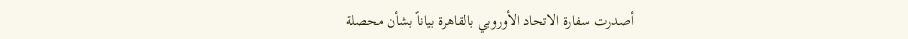أصدرت سفارة الاتحاد الأوروبي بالقاهرة بياناً بشأن محصلة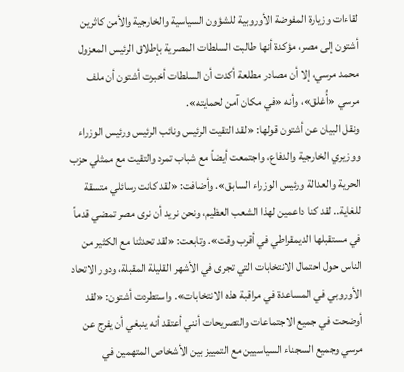لقاءات وزيارة المفوضة الأوروبية للشؤون السياسية والخارجية والأمن كاثرين أشتون إلى مصر، مؤكدة أنها طالبت السلطات المصرية بإطلاق الرئيس المعزول محمد مرسي، إلا أن مصادر مطلعة أكدت أن السلطات أخبرت أشتون أن ملف مرسي «أُغلق»، وأنه «في مكان آمن لحمايته».
ونقل البيان عن أشتون قولها: «لقد التقيت الرئيس ونائب الرئيس ورئيس الوزراء ووزيري الخارجية والدفاع، واجتمعت أيضاً مع شباب تمرد والتقيت مع ممثلي حزب الحرية والعدالة ورئيس الوزراء السابق». وأضافت: «لقد كانت رسائلي متسقة للغاية.. لقد كنا داعمين لهذا الشعب العظيم، ونحن نريد أن نرى مصر تمضي قدماً في مستقبلها الديمقراطي في أقرب وقت». وتابعت: «لقد تحدثنا مع الكثير من الناس حول احتمال الانتخابات التي تجرى في الأشهر القليلة المقبلة، ودور الاتحاد الأوروبي في المساعدة في مراقبة هذه الانتخابات». واستطردت أشتون: «لقد أوضحت في جميع الاجتماعات والتصريحات أنني أعتقد أنه ينبغي أن يفرج عن مرسي وجميع السجناء السياسيين مع التمييز بين الأشخاص المتهمين في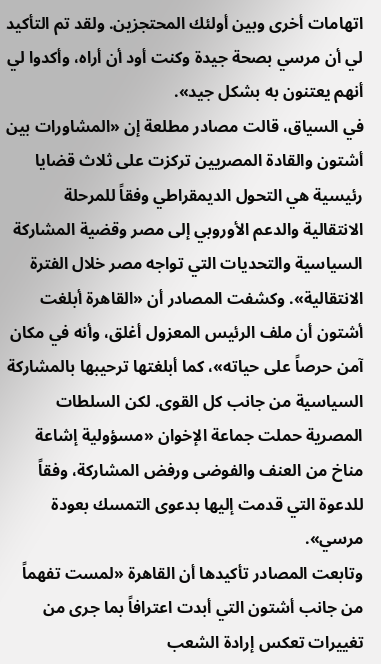اتهامات أخرى وبين أولئك المحتجزين. ولقد تم التأكيد لي أن مرسي بصحة جيدة وكنت أود أن أراه، وأكدوا لي أنهم يعتنون به بشكل جيد».
في السياق، قالت مصادر مطلعة إن «المشاورات بين أشتون والقادة المصريين تركزت على ثلاث قضايا رئيسية هي التحول الديمقراطي وفقاً للمرحلة الانتقالية والدعم الأوروبي إلى مصر وقضية المشاركة السياسية والتحديات التي تواجه مصر خلال الفترة الانتقالية». وكشفت المصادر أن «القاهرة أبلغت أشتون أن ملف الرئيس المعزول أغلق، وأنه في مكان آمن حرصاً على حياته»، كما أبلغتها ترحيبها بالمشاركة السياسية من جانب كل القوى. لكن السلطات المصرية حملت جماعة الإخوان «مسؤولية إشاعة مناخ من العنف والفوضى ورفض المشاركة، وفقاً للدعوة التي قدمت إليها بدعوى التمسك بعودة مرسي».
وتابعت المصادر تأكيدها أن القاهرة «لمست تفهماً من جانب أشتون التي أبدت اعترافاً بما جرى من تغييرات تعكس إرادة الشعب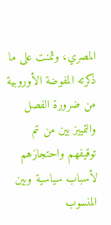المصري، وثمنت على ما ذكرته المفوضة الأوروبية من ضرورة الفصل والتمييز بين من تم توقيفهم واحتجازهم لأسباب سياسية وبين المنسوب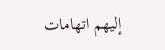إليهم اتهامات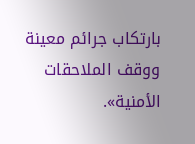بارتكاب جرائم معينة ووقف الملاحقات الأمنية».